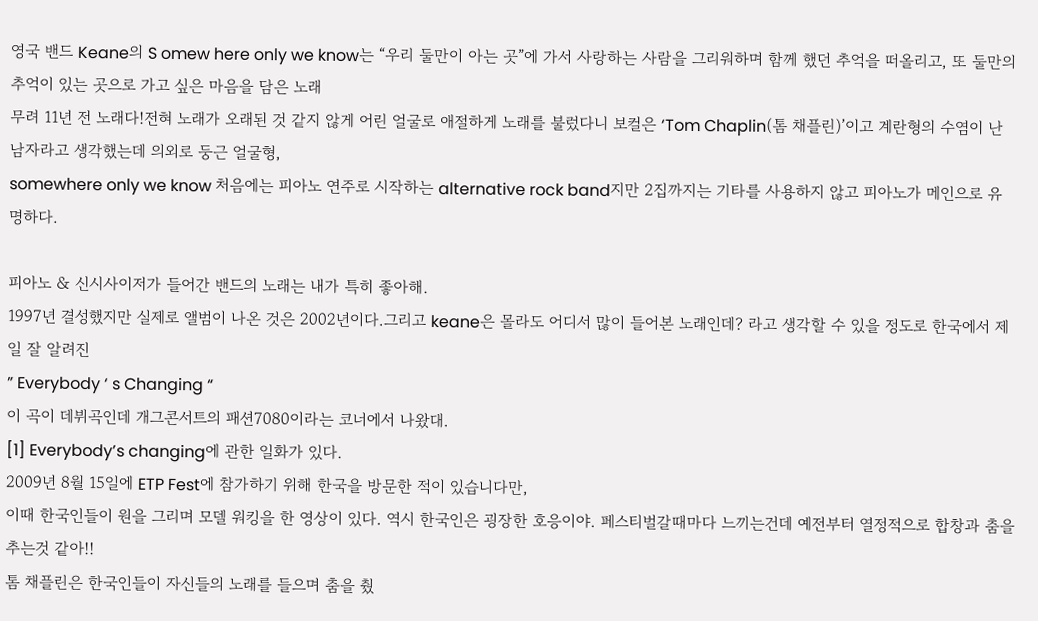영국 밴드 Keane의 S omew here only we know는 “우리 둘만이 아는 곳”에 가서 사랑하는 사람을 그리워하며 함께 했던 추억을 떠올리고, 또 둘만의 추억이 있는 곳으로 가고 싶은 마음을 담은 노래
무려 11년 전 노래다!전혀 노래가 오래된 것 같지 않게 어린 얼굴로 애절하게 노래를 불렀다니 보컬은 ‘Tom Chaplin(톰 채플린)’이고 계란형의 수염이 난 남자라고 생각했는데 의외로 둥근 얼굴형,
somewhere only we know 처음에는 피아노 연주로 시작하는 alternative rock band지만 2집까지는 기타를 사용하지 않고 피아노가 메인으로 유명하다.

피아노 & 신시사이저가 들어간 밴드의 노래는 내가 특히 좋아해.
1997년 결성했지만 실제로 앨범이 나온 것은 2002년이다.그리고 keane은 몰라도 어디서 많이 들어본 노래인데? 라고 생각할 수 있을 정도로 한국에서 제일 잘 알려진
” Everybody ‘ s Changing “
이 곡이 데뷔곡인데 개그콘서트의 패션7080이라는 코너에서 나왔대.
[1] Everybody’s changing에 관한 일화가 있다.
2009년 8월 15일에 ETP Fest에 참가하기 위해 한국을 방문한 적이 있습니다만,
이때 한국인들이 원을 그리며 모델 워킹을 한 영상이 있다. 역시 한국인은 굉장한 호응이야. 페스티벌갈때마다 느끼는건데 예전부터 열정적으로 합창과 춤을 추는것 같아!!
톰 채플린은 한국인들이 자신들의 노래를 들으며 춤을 췄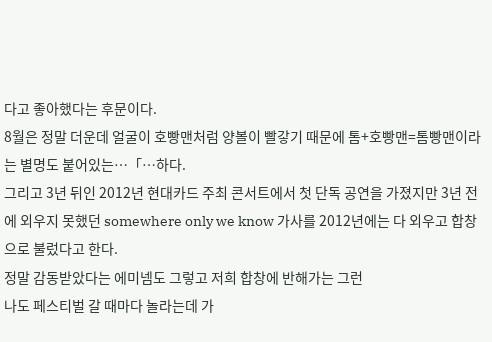다고 좋아했다는 후문이다.
8월은 정말 더운데 얼굴이 호빵맨처럼 양볼이 빨갛기 때문에 톰+호빵맨=톰빵맨이라는 별명도 붙어있는…「…하다.
그리고 3년 뒤인 2012년 현대카드 주최 콘서트에서 첫 단독 공연을 가졌지만 3년 전에 외우지 못했던 somewhere only we know 가사를 2012년에는 다 외우고 합창으로 불렀다고 한다.
정말 감동받았다는 에미넴도 그렇고 저희 합창에 반해가는 그런
나도 페스티벌 갈 때마다 놀라는데 가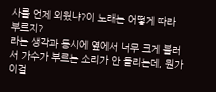사를 언제 외웠냐?이 노래는 어떻게 따라 부르지?
라는 생각과 동시에 옆에서 너무 크게 불러서 가수가 부르는 소리가 안 들리는데, 뭔가 이걸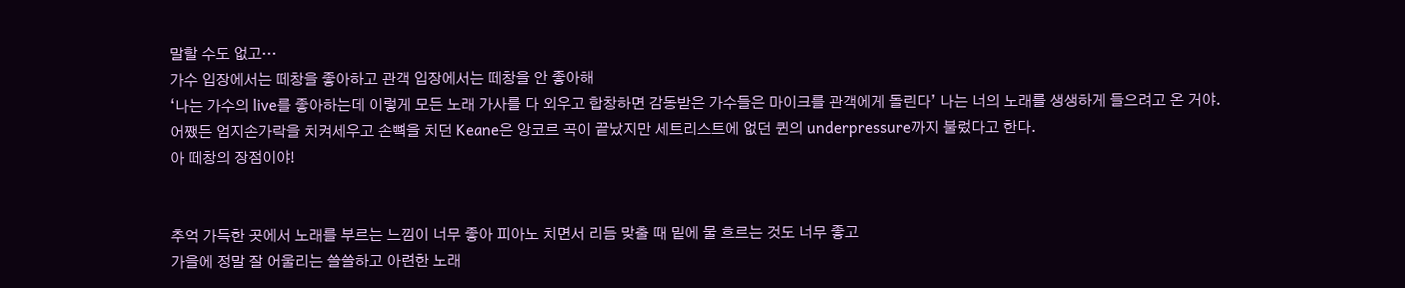말할 수도 없고…
가수 입장에서는 떼창을 좋아하고 관객 입장에서는 떼창을 안 좋아해
‘나는 가수의 live를 좋아하는데 이렇게 모든 노래 가사를 다 외우고 합창하면 감동받은 가수들은 마이크를 관객에게 돌린다’ 나는 너의 노래를 생생하게 들으려고 온 거야.
어쨌든 엄지손가락을 치켜세우고 손뼉을 치던 Keane은 앙코르 곡이 끝났지만 세트리스트에 없던 퀸의 underpressure까지 불렀다고 한다.
아 떼창의 장점이야!


추억 가득한 곳에서 노래를 부르는 느낌이 너무 좋아 피아노 치면서 리듬 맞출 때 밑에 물 흐르는 것도 너무 좋고
가을에 정말 잘 어울리는 쓸쓸하고 아련한 노래